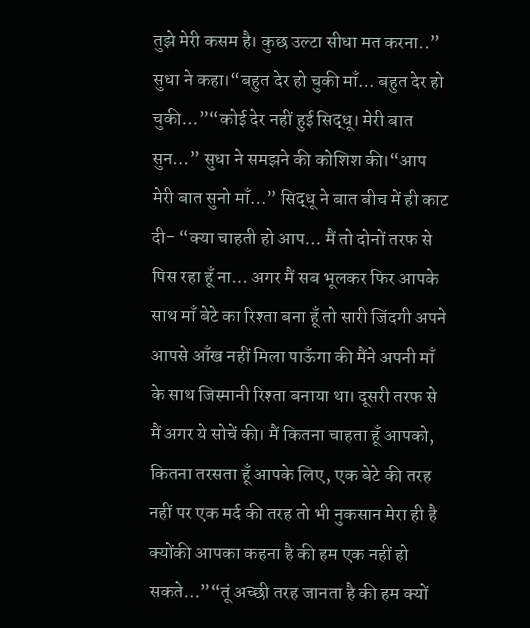तुझे मेरी कसम है। कुछ उल्टा सीधा मत करना..” सुधा ने कहा।“बहुत देर हो चुकी माँ… बहुत देर हो चुकी…”“कोई देर नहीं हुई सिद्धू। मेरी बात सुन…” सुधा ने समझने की कोशिश की।“आप मेरी बात सुनो माँ…” सिद्धू ने बात बीच में ही काट दी- “क्या चाहती हो आप… मैं तो दोनों तरफ से पिस रहा हूँ ना… अगर मैं सब भूलकर फिर आपके साथ माँ बेटे का रिश्ता बना हूँ तो सारी जिंदगी अपने आपसे आँख नहीं मिला पाऊँगा की मैंने अपनी माँ के साथ जिस्मानी रिश्ता बनाया था। दूसरी तरफ से मैं अगर ये सोचें की। मैं कितना चाहता हूँ आपको, कितना तरसता हूँ आपके लिए, एक बेटे की तरह नहीं पर एक मर्द की तरह तो भी नुकसान मेरा ही है क्योंकी आपका कहना है की हम एक नहीं हो सकते…”“तूं अच्छी तरह जानता है की हम क्यों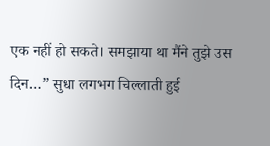एक नहीं हो सकते। समझाया था मैंने तुझे उस दिन…” सुधा लगभग चिल्लाती हुई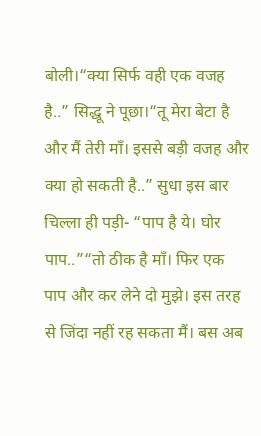बोली।“क्या सिर्फ वही एक वजह है..” सिद्धू ने पूछा।“तू मेरा बेटा है और मैं तेरी माँ। इससे बड़ी वजह और क्या हो सकती है..” सुधा इस बार चिल्ला ही पड़ी- “पाप है ये। घोर पाप..”“तो ठीक है माँ। फिर एक पाप और कर लेने दो मुझे। इस तरह से जिंदा नहीं रह सकता मैं। बस अब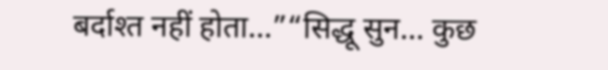बर्दाश्त नहीं होता…”“सिद्धू सुन… कुछ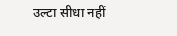उल्टा सीधा नहीं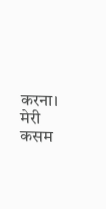करना। मेरी कसम